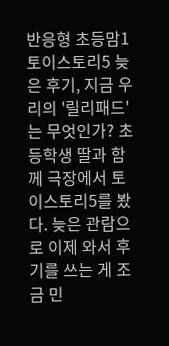반응형 초등맘1 토이스토리5 늦은 후기, 지금 우리의 '릴리패드'는 무엇인가? 초등학생 딸과 함께 극장에서 토이스토리5를 봤다. 늦은 관람으로 이제 와서 후기를 쓰는 게 조금 민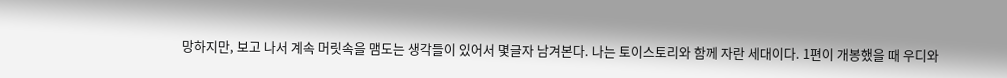망하지만, 보고 나서 계속 머릿속을 맴도는 생각들이 있어서 몇글자 남겨본다. 나는 토이스토리와 함께 자란 세대이다. 1편이 개봉했을 때 우디와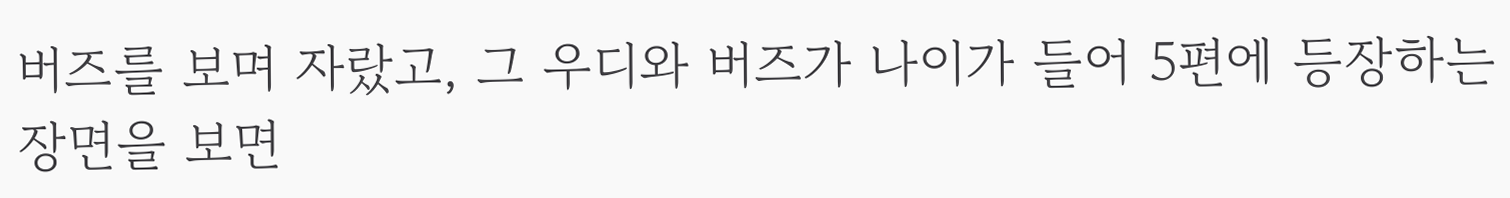버즈를 보며 자랐고, 그 우디와 버즈가 나이가 들어 5편에 등장하는 장면을 보면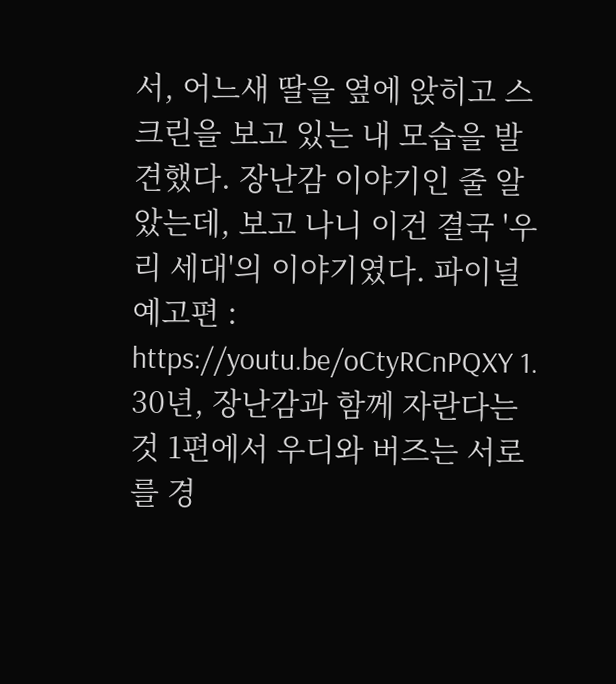서, 어느새 딸을 옆에 앉히고 스크린을 보고 있는 내 모습을 발견했다. 장난감 이야기인 줄 알았는데, 보고 나니 이건 결국 '우리 세대'의 이야기였다. 파이널 예고편 : https://youtu.be/oCtyRCnPQXY 1. 30년, 장난감과 함께 자란다는 것 1편에서 우디와 버즈는 서로를 경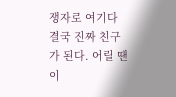쟁자로 여기다 결국 진짜 친구가 된다. 어릴 땐 이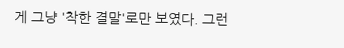게 그냥 '착한 결말'로만 보였다. 그런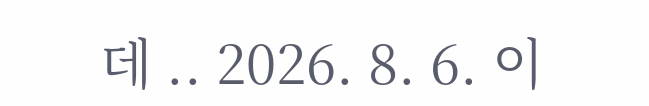데 .. 2026. 8. 6. 이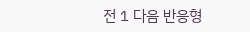전 1 다음 반응형